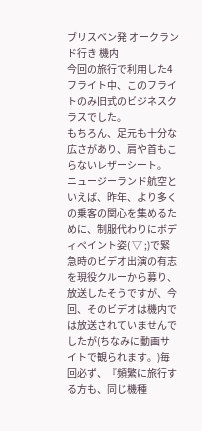ブリスベン発 オークランド行き 機内
今回の旅行で利用した4フライト中、このフライトのみ旧式のビジネスクラスでした。
もちろん、足元も十分な広さがあり、肩や首もこらないレザーシート。
ニュージーランド航空といえば、昨年、より多くの乗客の関心を集めるために、制服代わりにボディペイント姿( ▽ ;)で緊急時のビデオ出演の有志を現役クルーから募り、放送したそうですが、今回、そのビデオは機内では放送されていませんでしたが(ちなみに動画サイトで観られます。)毎回必ず、『頻繁に旅行する方も、同じ機種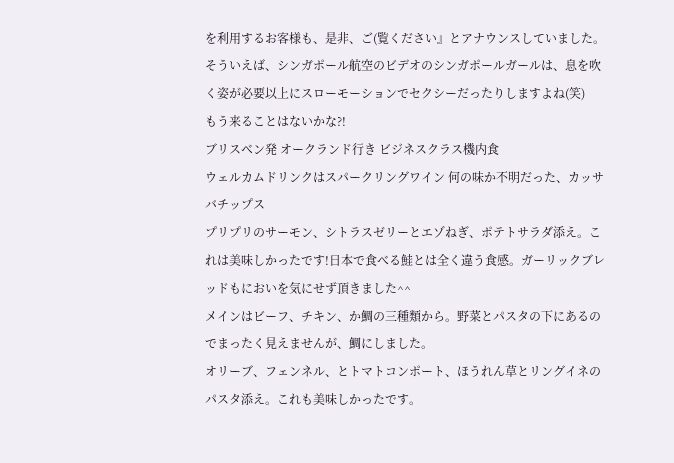を利用するお客様も、是非、ご(覧ください』とアナウンスしていました。そういえば、シンガポール航空のビデオのシンガポールガールは、息を吹く姿が必要以上にスローモーションでセクシーだったりしますよね(笑)
もう来ることはないかな?!
ブリスベン発 オークランド行き ビジネスクラス機内食
ウェルカムドリンクはスパークリングワイン 何の味か不明だった、カッサバチップス
プリプリのサーモン、シトラスゼリーとエゾねぎ、ポテトサラダ添え。これは美味しかったです!日本で食べる鮭とは全く違う食感。ガーリックブレッドもにおいを気にせず頂きました^^
メインはビーフ、チキン、か鯛の三種類から。野菜とパスタの下にあるのでまったく見えませんが、鯛にしました。
オリーブ、フェンネル、とトマトコンポート、ほうれん草とリングイネのパスタ添え。これも美味しかったです。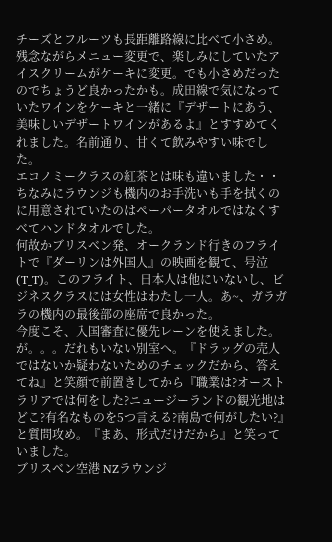チーズとフルーツも長距離路線に比べて小さめ。残念ながらメニュー変更で、楽しみにしていたアイスクリームがケーキに変更。でも小さめだったのでちょうど良かったかも。成田線で気になっていたワインをケーキと一緒に『デザートにあう、美味しいデザートワインがあるよ』とすすめてくれました。名前通り、甘くて飲みやすい味でした。
エコノミークラスの紅茶とは味も違いました・・
ちなみにラウンジも機内のお手洗いも手を拭くのに用意されていたのはペーパータオルではなくすべてハンドタオルでした。
何故かブリスベン発、オークランド行きのフライトで『ダーリンは外国人』の映画を観て、号泣(T_T)。このフライト、日本人は他にいないし、ビジネスクラスには女性はわたし一人。あ~、ガラガラの機内の最後部の座席で良かった。
今度こそ、入国審査に優先レーンを使えました。が。。。だれもいない別室へ。『ドラッグの売人ではないか疑わないためのチェックだから、答えてね』と笑顔で前置きしてから『職業は?オーストラリアでは何をした?ニュージーランドの観光地はどこ?有名なものを5つ言える?南島で何がしたい?』と質問攻め。『まあ、形式だけだから』と笑っていました。
ブリスベン空港 NZラウンジ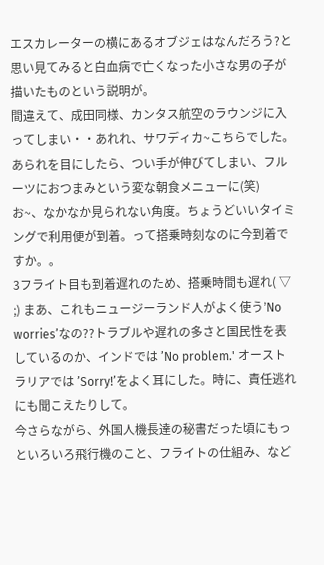エスカレーターの横にあるオブジェはなんだろう?と思い見てみると白血病で亡くなった小さな男の子が描いたものという説明が。
間違えて、成田同様、カンタス航空のラウンジに入ってしまい・・あれれ、サワディカ~こちらでした。
あられを目にしたら、つい手が伸びてしまい、フルーツにおつまみという変な朝食メニューに(笑)
お~、なかなか見られない角度。ちょうどいいタイミングで利用便が到着。って搭乗時刻なのに今到着ですか。。
3フライト目も到着遅れのため、搭乗時間も遅れ( ▽ ;) まあ、これもニュージーランド人がよく使う’No worries’なの??トラブルや遅れの多さと国民性を表しているのか、インドでは ’No problem.' オーストラリアでは ’Sorry!’をよく耳にした。時に、責任逃れにも聞こえたりして。
今さらながら、外国人機長達の秘書だった頃にもっといろいろ飛行機のこと、フライトの仕組み、など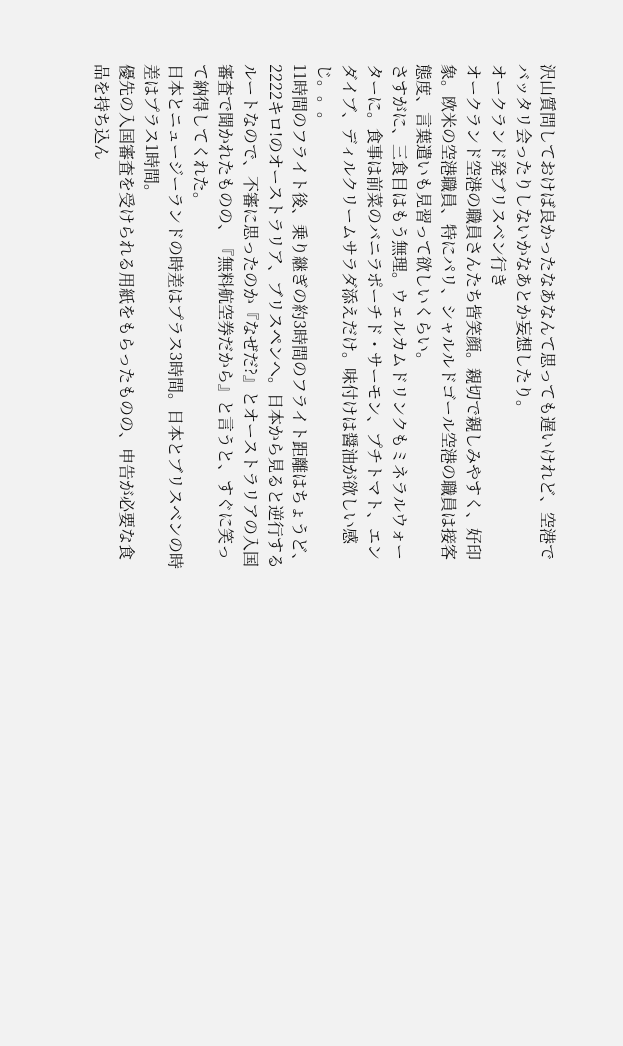沢山質問しておけば良かったなあなんて思っても遅いけれど、空港でバッタリ会ったりしないかなあとか妄想したり。
オークランド発ブリスベン行き
オークランド空港の職員さんたち皆笑顔。親切で親しみやすく、好印象。欧米の空港職員、特にパリ、シャルルドゴール空港の職員は接客態度、言葉遣いも見習って欲しいくらい。
さすがに、三食目はもう無理。ウェルカムドリンクもミネラルウォーターに。食事は前菜のバニラポーチド・サーモン、プチトマト、エンダイブ、ディルクリームサラダ添えだけ。味付けは醤油が欲しい感じ。。。
11時間のフライト後、乗り継ぎの約3時間のフライト距離はちょうど、2222キロ!のオーストラリア、ブリスペンへ。日本から見ると逆行するルートなので、不審に思ったのか『なぜだ?』とオーストラリアの入国審査で聞かれたものの、『無料航空券だから』と言うと、すぐに笑って納得してくれた。
日本とニュージーランドの時差はプラス3時間。日本とブリスベンの時差はプラス1時間。
優先の入国審査を受けられる用紙をもらったものの、申告が必要な食品を持ち込ん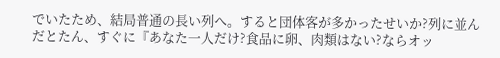でいたため、結局普通の長い列へ。すると団体客が多かったせいか?列に並んだとたん、すぐに『あなた一人だけ?食品に卵、肉類はない?ならオッ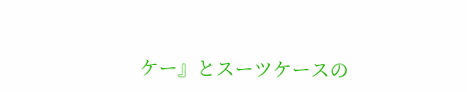ケー』とスーツケースの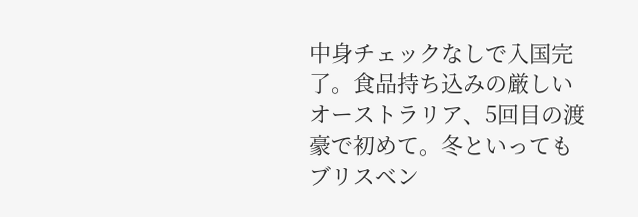中身チェックなしで入国完了。食品持ち込みの厳しいオーストラリア、5回目の渡豪で初めて。冬といってもブリスベン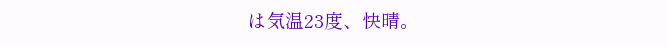は気温23度、快晴。